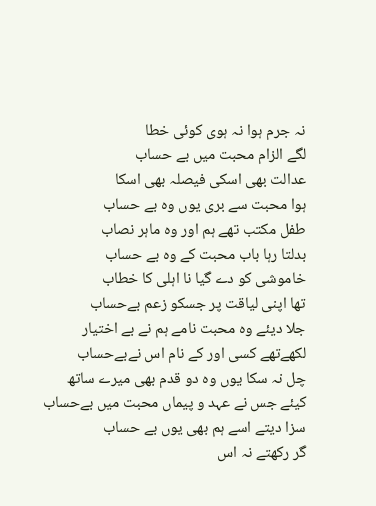نہ جرم ہوا نہ ہوی کوئی خطا
لگے الزام محبت میں بے حساب
عدالت بھی اسکی فیصلہ بھی اسکا
ہوا محبت سے بری یوں وہ بے حساب
طفل مکتب تھے ہم اور وہ ماہر نصاب
بدلتا رہا باب محبت کے وہ بے حساب
خاموشی کو دے گیا نا اہلی کا خطاب
تھا اپنی لیاقت پر جسکو زعم بےحساب
جلا دیئے وہ محبت نامے ہم نے بے اختیار
لکھےتھے کسی اور کے نام اس نےبےحساب
چل نہ سکا یوں وہ دو قدم بھی میرے ساتھ
کیئے جس نے عہد و پیماں محبت میں بےحساب
سزا دیتے اسے ہم بھی یوں بے حساب
گر رکھتے نہ اس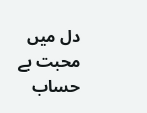دل میں محبت بے حساب